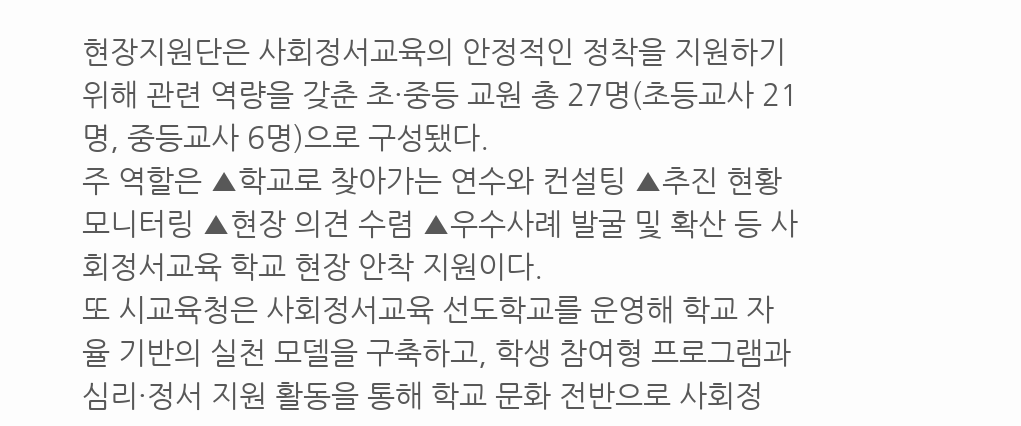현장지원단은 사회정서교육의 안정적인 정착을 지원하기 위해 관련 역량을 갖춘 초·중등 교원 총 27명(초등교사 21명, 중등교사 6명)으로 구성됐다.
주 역할은 ▲학교로 찾아가는 연수와 컨설팅 ▲추진 현황 모니터링 ▲현장 의견 수렴 ▲우수사례 발굴 및 확산 등 사회정서교육 학교 현장 안착 지원이다.
또 시교육청은 사회정서교육 선도학교를 운영해 학교 자율 기반의 실천 모델을 구축하고, 학생 참여형 프로그램과 심리·정서 지원 활동을 통해 학교 문화 전반으로 사회정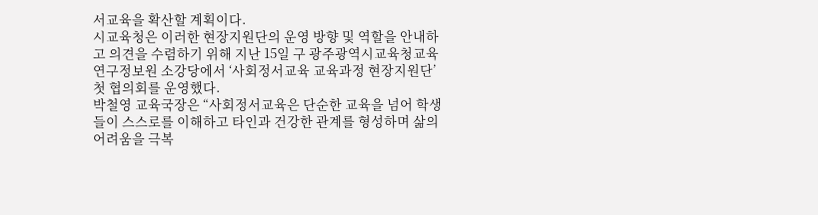서교육을 확산할 계획이다.
시교육청은 이러한 현장지원단의 운영 방향 및 역할을 안내하고 의견을 수렴하기 위해 지난 15일 구 광주광역시교육청교육연구정보원 소강당에서 ‘사회정서교육 교육과정 현장지원단’ 첫 협의회를 운영했다.
박철영 교육국장은 “사회정서교육은 단순한 교육을 넘어 학생들이 스스로를 이해하고 타인과 건강한 관계를 형성하며 삶의 어려움을 극복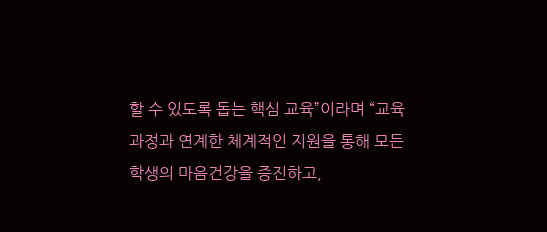할 수 있도록 돕는 핵심 교육”이라며 “교육과정과 연계한 체계적인 지원을 통해 모든 학생의 마음건강을 증진하고,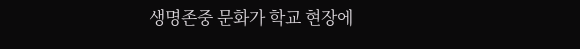생명존중 문화가 학교 현장에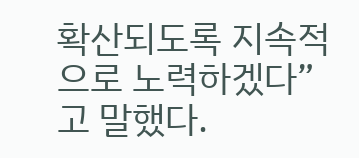확산되도록 지속적으로 노력하겠다”고 말했다.